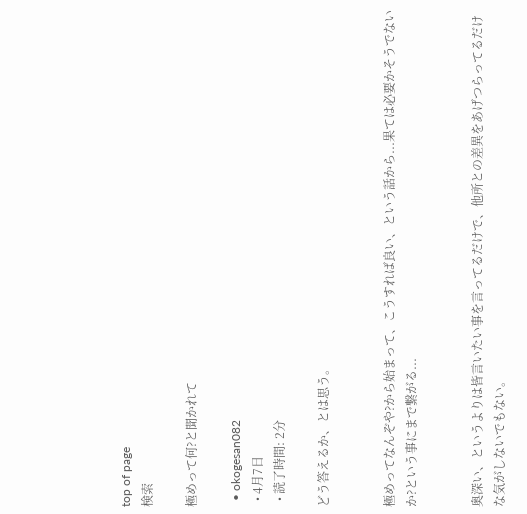top of page
検索

極めって何?と聞かれて

  • okogesan082
  • 4月7日
  • 読了時間: 2分

どう答えるか、とは思う。


極めってなんぞや?から始まって、こうすれば良い、という話から...果ては必要かそうでないか?という事にまで繋がる...


奥深い、というよりは皆言いたい事を言ってるだけで、他所との差異をあげつらってるだけな気がしないでもない。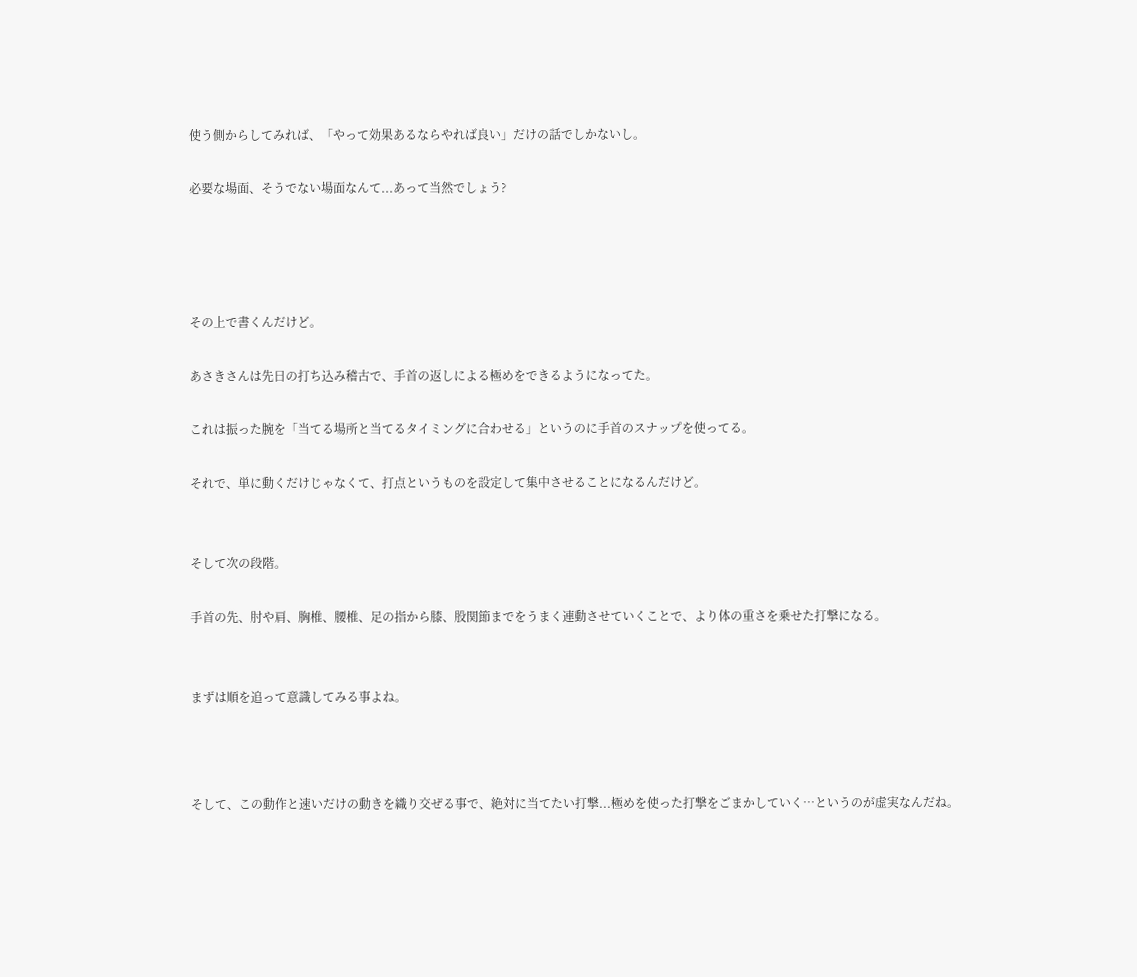使う側からしてみれば、「やって効果あるならやれば良い」だけの話でしかないし。

必要な場面、そうでない場面なんて...あって当然でしょう?




その上で書くんだけど。

あさきさんは先日の打ち込み稽古で、手首の返しによる極めをできるようになってた。

これは振った腕を「当てる場所と当てるタイミングに合わせる」というのに手首のスナップを使ってる。

それで、単に動くだけじゃなくて、打点というものを設定して集中させることになるんだけど。


そして次の段階。

手首の先、肘や肩、胸椎、腰椎、足の指から膝、股関節までをうまく連動させていくことで、より体の重さを乗せた打撃になる。


まずは順を追って意識してみる事よね。



そして、この動作と速いだけの動きを織り交ぜる事で、絶対に当てたい打撃...極めを使った打撃をごまかしていく…というのが虚実なんだね。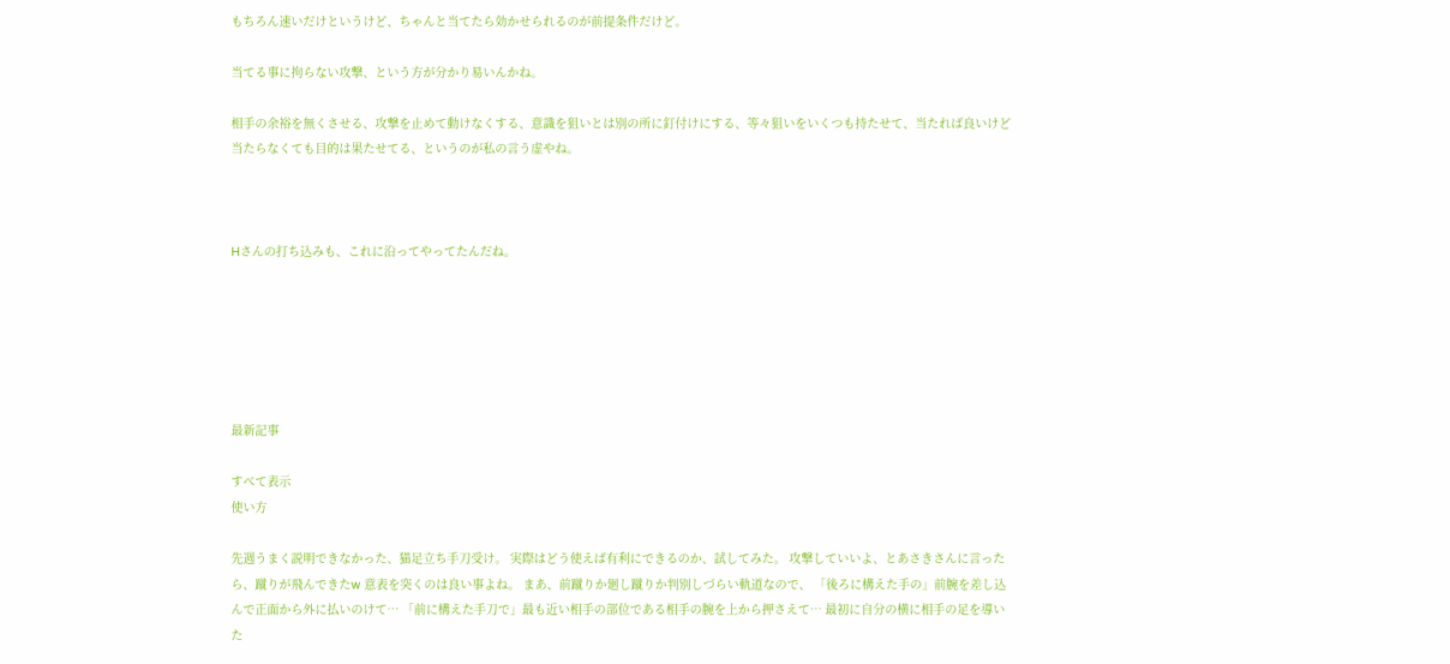もちろん速いだけというけど、ちゃんと当てたら効かせられるのが前提条件だけど。

当てる事に拘らない攻撃、という方が分かり易いんかね。

相手の余裕を無くさせる、攻撃を止めて動けなくする、意識を狙いとは別の所に釘付けにする、等々狙いをいくつも持たせて、当たれば良いけど当たらなくても目的は果たせてる、というのが私の言う虚やね。



Hさんの打ち込みも、これに沿ってやってたんだね。






最新記事

すべて表示
使い方

先週うまく説明できなかった、猫足立ち手刀受け。 実際はどう使えば有利にできるのか、試してみた。 攻撃していいよ、とあさきさんに言ったら、蹴りが飛んできたw 意表を突くのは良い事よね。 まあ、前蹴りか廻し蹴りか判別しづらい軌道なので、 「後ろに構えた手の」前腕を差し込んで正面から外に払いのけて… 「前に構えた手刀で」最も近い相手の部位である相手の腕を上から押さえて… 最初に自分の横に相手の足を導いた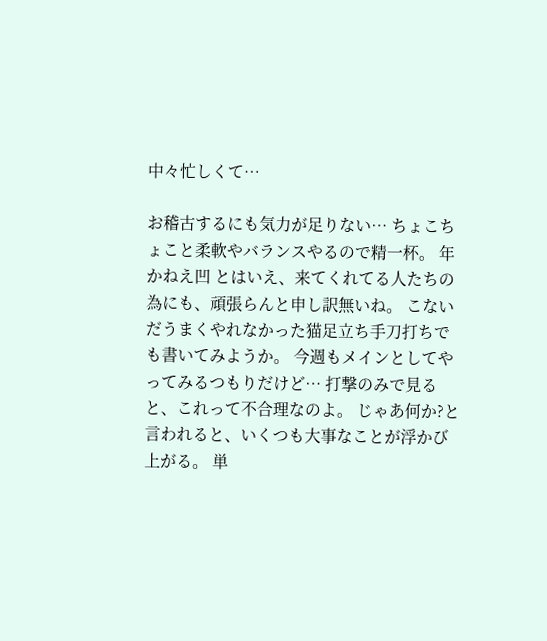中々忙しくて…

お稽古するにも気力が足りない… ちょこちょこと柔軟やバランスやるので精一杯。 年かねえ凹 とはいえ、来てくれてる人たちの為にも、頑張らんと申し訳無いね。 こないだうまくやれなかった猫足立ち手刀打ちでも書いてみようか。 今週もメインとしてやってみるつもりだけど… 打撃のみで見ると、これって不合理なのよ。 じゃあ何か?と言われると、いくつも大事なことが浮かび上がる。 単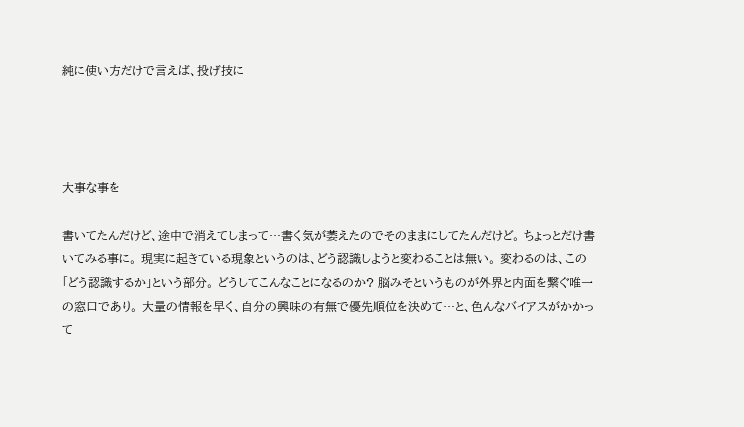純に使い方だけで言えば、投げ技に




大事な事を

書いてたんだけど、途中で消えてしまって…書く気が萎えたのでそのままにしてたんだけど。 ちょっとだけ書いてみる事に。 現実に起きている現象というのは、どう認識しようと変わることは無い。 変わるのは、この「どう認識するか」という部分。 どうしてこんなことになるのか? 脳みそというものが外界と内面を繋ぐ唯一の窓口であり。 大量の情報を早く、自分の興味の有無で優先順位を決めて…と、色んなバイアスがかかって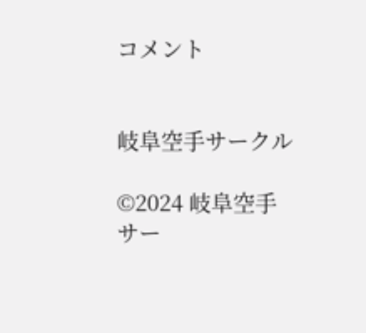コメント


岐阜空手サークル

©2024 岐阜空手サー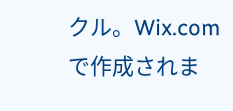クル。Wix.com で作成されま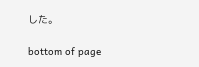した。

bottom of page